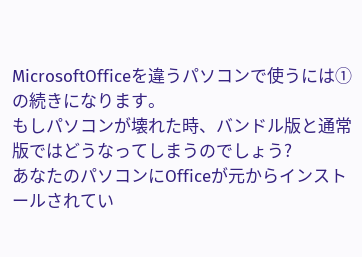MicrosoftOfficeを違うパソコンで使うには①の続きになります。
もしパソコンが壊れた時、バンドル版と通常版ではどうなってしまうのでしょう?
あなたのパソコンにOfficeが元からインストールされてい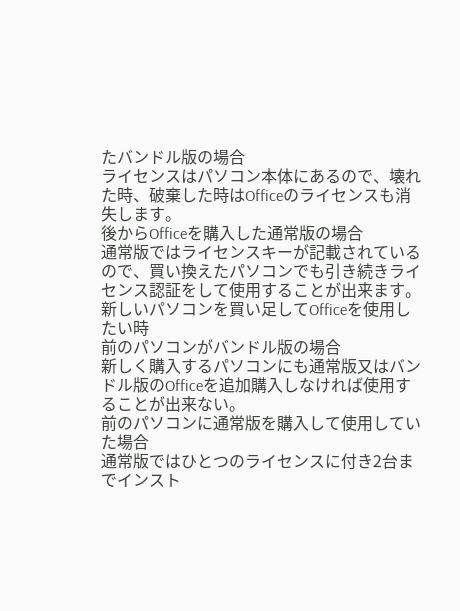たバンドル版の場合
ライセンスはパソコン本体にあるので、壊れた時、破棄した時はOfficeのライセンスも消失します。
後からOfficeを購入した通常版の場合
通常版ではライセンスキーが記載されているので、買い換えたパソコンでも引き続きライセンス認証をして使用することが出来ます。
新しいパソコンを買い足してOfficeを使用したい時
前のパソコンがバンドル版の場合
新しく購入するパソコンにも通常版又はバンドル版のOfficeを追加購入しなければ使用することが出来ない。
前のパソコンに通常版を購入して使用していた場合
通常版ではひとつのライセンスに付き2台までインスト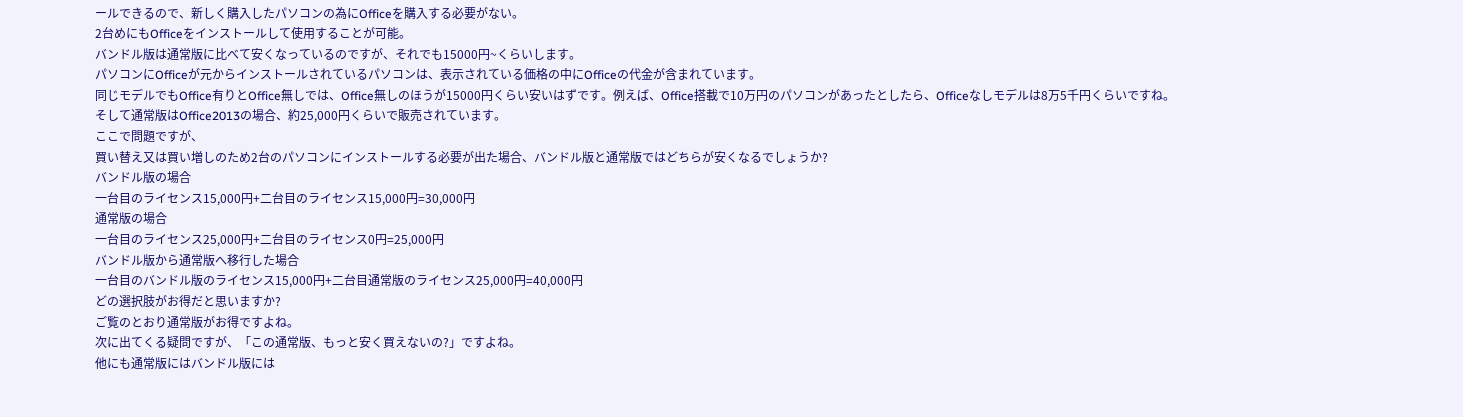ールできるので、新しく購入したパソコンの為にOfficeを購入する必要がない。
2台めにもOfficeをインストールして使用することが可能。
バンドル版は通常版に比べて安くなっているのですが、それでも15000円~くらいします。
パソコンにOfficeが元からインストールされているパソコンは、表示されている価格の中にOfficeの代金が含まれています。
同じモデルでもOffice有りとOffice無しでは、Office無しのほうが15000円くらい安いはずです。例えば、Office搭載で10万円のパソコンがあったとしたら、Officeなしモデルは8万5千円くらいですね。
そして通常版はOffice2013の場合、約25,000円くらいで販売されています。
ここで問題ですが、
買い替え又は買い増しのため2台のパソコンにインストールする必要が出た場合、バンドル版と通常版ではどちらが安くなるでしょうか?
バンドル版の場合
一台目のライセンス15,000円+二台目のライセンス15,000円=30,000円
通常版の場合
一台目のライセンス25,000円+二台目のライセンス0円=25,000円
バンドル版から通常版へ移行した場合
一台目のバンドル版のライセンス15,000円+二台目通常版のライセンス25,000円=40,000円
どの選択肢がお得だと思いますか?
ご覧のとおり通常版がお得ですよね。
次に出てくる疑問ですが、「この通常版、もっと安く買えないの?」ですよね。
他にも通常版にはバンドル版には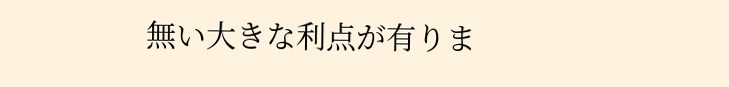無い大きな利点が有りま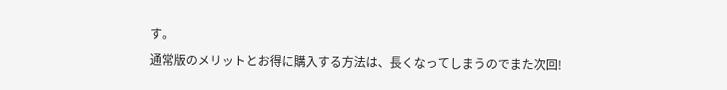す。
通常版のメリットとお得に購入する方法は、長くなってしまうのでまた次回!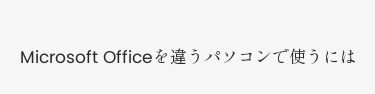Microsoft Officeを違うパソコンで使うには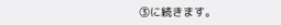③に続きます。